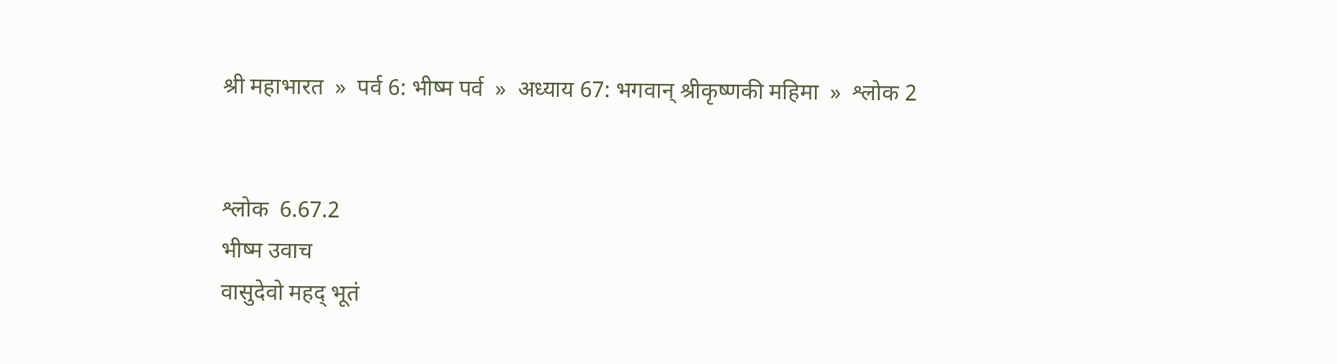श्री महाभारत  »  पर्व 6: भीष्म पर्व  »  अध्याय 67: भगवान‍् श्रीकृष्णकी महिमा  »  श्लोक 2


श्लोक  6.67.2
भीष्म उवाच
वासुदेवो महद् भूतं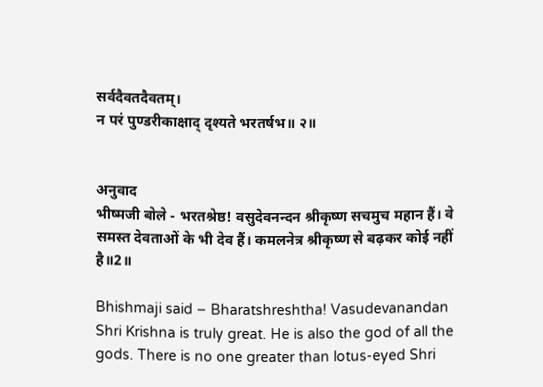सर्वदैवतदैवतम्।
न परं पुण्डरीकाक्षाद् दृश्यते भरतर्षभ॥ २॥


अनुवाद
भीष्मजी बोले - भरतश्रेष्ठ! वसुदेवनन्दन श्रीकृष्ण सचमुच महान हैं। वे समस्त देवताओं के भी देव हैं। कमलनेत्र श्रीकृष्ण से बढ़कर कोई नहीं है॥2॥

Bhishmaji said – Bharatshreshtha! Vasudevanandan Shri Krishna is truly great. He is also the god of all the gods. There is no one greater than lotus-eyed Shri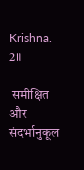Krishna. 2॥

 समीक्षित और संदर्भानुकूल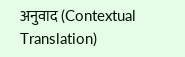अनुवाद (Contextual Translation)